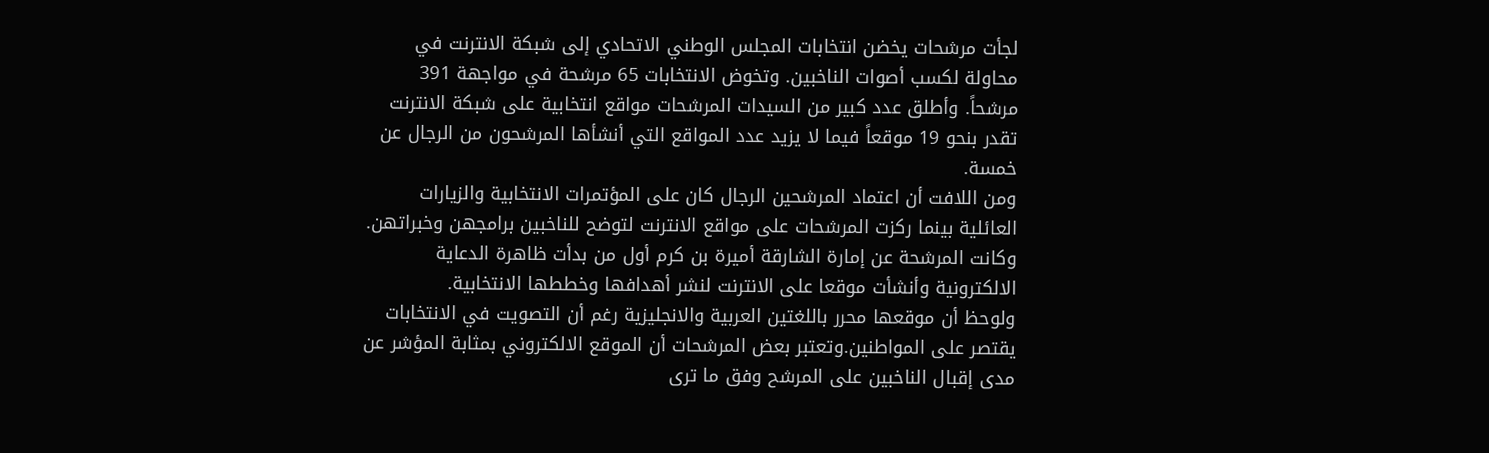لجأت مرشحات يخضن انتخابات المجلس الوطني الاتحادي إلى شبكة الانترنت في محاولة لكسب أصوات الناخبين. وتخوض الانتخابات 65 مرشحة في مواجهة 391 مرشحاً. وأطلق عدد كبير من السيدات المرشحات مواقع انتخابية على شبكة الانترنت تقدر بنحو 19 موقعاً فيما لا يزيد عدد المواقع التي أنشأها المرشحون من الرجال عن خمسة.
ومن اللافت أن اعتماد المرشحين الرجال كان على المؤتمرات الانتخابية والزيارات العائلية بينما ركزت المرشحات على مواقع الانترنت لتوضح للناخبين برامجهن وخبراتهن. وكانت المرشحة عن إمارة الشارقة أميرة بن كرم أول من بدأت ظاهرة الدعاية الالكترونية وأنشأت موقعا على الانترنت لنشر أهدافها وخططها الانتخابية.
ولوحظ أن موقعها محرر باللغتين العربية والانجليزية رغم أن التصويت في الانتخابات يقتصر على المواطنين.وتعتبر بعض المرشحات أن الموقع الالكتروني بمثابة المؤشر عن مدى إقبال الناخبين على المرشح وفق ما ترى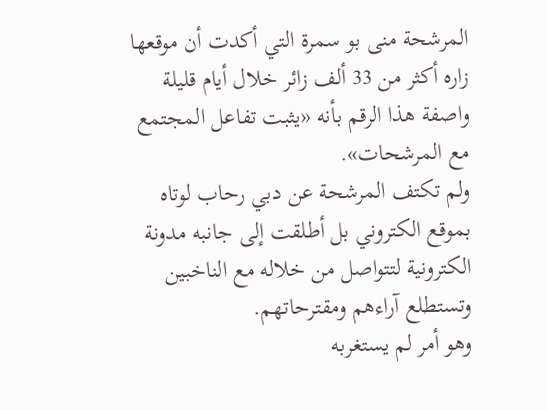المرشحة منى بو سمرة التي أكدت أن موقعها زاره أكثر من 33 ألف زائر خلال أيام قليلة واصفة هذا الرقم بأنه «يثبت تفاعل المجتمع مع المرشحات».
ولم تكتف المرشحة عن دبي رحاب لوتاه بموقع الكتروني بل أطلقت إلى جانبه مدونة الكترونية لتتواصل من خلاله مع الناخبين وتستطلع آراءهم ومقترحاتهم.
وهو أمر لم يستغربه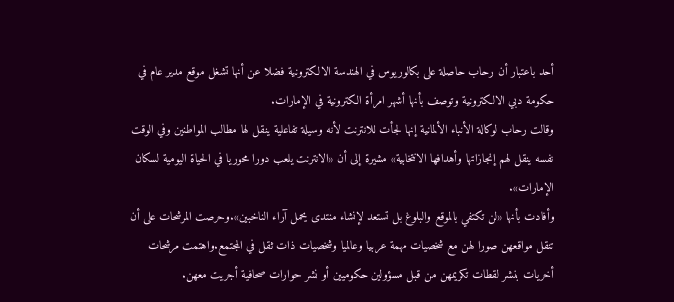أحد باعتبار أن رحاب حاصلة على بكالوريوس في الهندسة الالكترونية فضلا عن أنها تشغل موقع مدير عام في حكومة دبي الالكترونية وتوصف بأنها أشهر امرأة الكترونية في الإمارات.
وقالت رحاب لوكالة الأنباء الألمانية إنها لجأت للانترنت لأنه وسيلة تفاعلية ينقل لها مطالب المواطنين وفي الوقت نفسه ينقل لهم إنجازاتها وأهدافها الانتخابية» مشيرة إلى أن «الانترنت يلعب دورا محوريا في الحياة اليومية لسكان الإمارات».
وأفادت بأنها «لن تكتفي بالموقع والبلوغ بل تستعد لإنشاء منتدى يحمل آراء الناخبين».وحرصت المرشحات على أن تنقل مواقعهن صورا لهن مع شخصيات مهمة عربيا وعالميا وشخصيات ذات ثقل في المجتمع.واهتمت مرشحات أخريات بنشر لقطات تكريمهن من قبل مسؤولين حكوميين أو نشر حوارات صحافية أجريت معهن.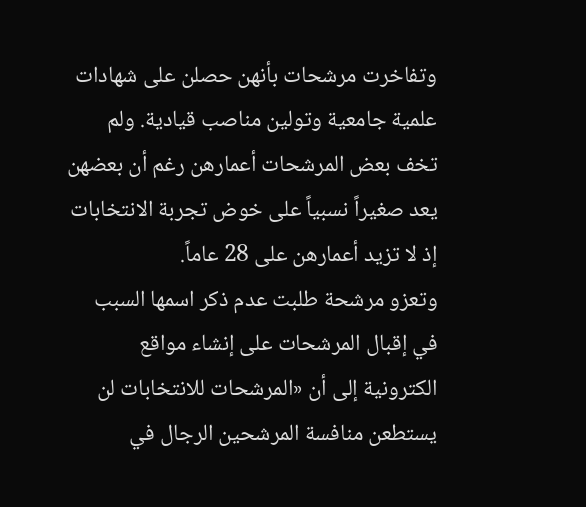وتفاخرت مرشحات بأنهن حصلن على شهادات علمية جامعية وتولين مناصب قيادية. ولم تخف بعض المرشحات أعمارهن رغم أن بعضهن يعد صغيراً نسبياً على خوض تجربة الانتخابات إذ لا تزيد أعمارهن على 28 عاماً.
وتعزو مرشحة طلبت عدم ذكر اسمها السبب في إقبال المرشحات على إنشاء مواقع الكترونية إلى أن «المرشحات للانتخابات لن يستطعن منافسة المرشحين الرجال في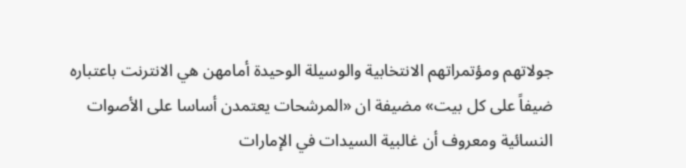جولاتهم ومؤتمراتهم الانتخابية والوسيلة الوحيدة أمامهن هي الانترنت باعتباره ضيفاً على كل بيت» مضيفة ان «المرشحات يعتمدن أساسا على الأصوات النسائية ومعروف أن غالبية السيدات في الإمارات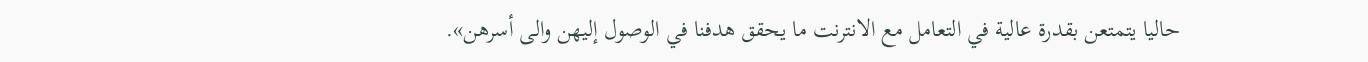حاليا يتمتعن بقدرة عالية في التعامل مع الانترنت ما يحقق هدفنا في الوصول إليهن والى أسرهن».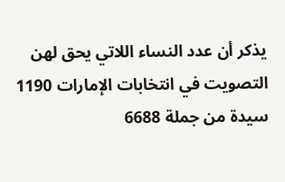يذكر أن عدد النساء اللاتي يحق لهن التصويت في انتخابات الإمارات 1190 سيدة من جملة 6688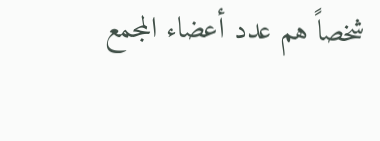شخصاً هم عدد أعضاء المجمع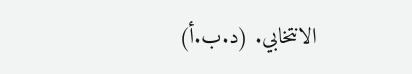الانتخابي. (د.ب.أ)